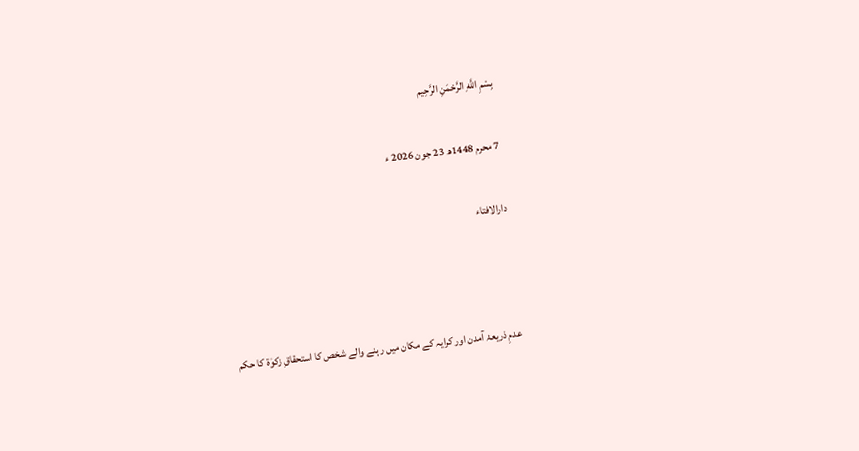بِسْمِ اللَّهِ الرَّحْمَنِ الرَّحِيم

7 محرم 1448ھ 23 جون 2026 ء

دارالافتاء



عدمِ ذریعۂ آمدن اور کرایہ کے مکان میں رہنے والے شخص کا استحقاقِ زکوٰۃ کا حکم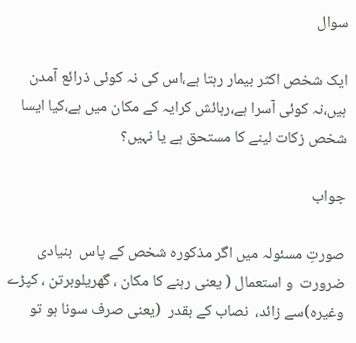سوال

ایک شخص اکثر بیمار رہتا ہے،اس کی نہ کوئی ذرائع آمدن ہیں،نہ کوئی آسرا ہے،رہائش کرایہ کے مکان میں ہے،کیا ایسا شخص زکات لینے کا مستحق ہے یا نہیں؟

جواب

صورتِ مسئولہ میں اگر مذکورہ شخص کے پاس  بنیادی ضرورت  و استعمال ( یعنی رہنے کا مکان ، گھریلوبرتن ، کپڑے وغیرہ)سے زائد،  نصاب کے بقدر  (یعنی صرف سونا ہو تو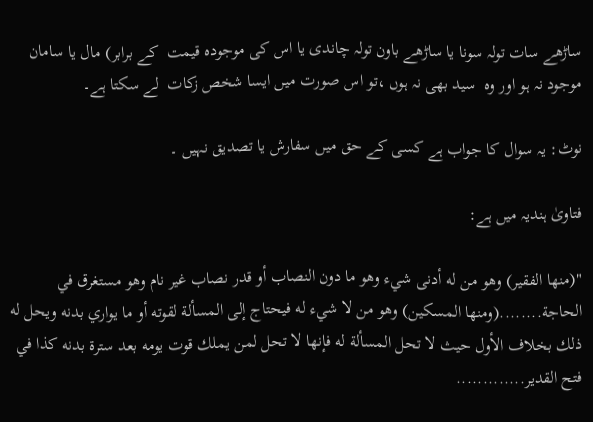ساڑھے سات تولہ سونا یا ساڑھے باون تولہ چاندی یا اس کی موجودہ قیمت  کے برابر) مال یا سامان موجود نہ ہو اور وہ  سید بھی نہ ہوں ،تو اس صورت میں ایسا شخص زکات  لے سکتا ہے۔

نوٹ: یہ سوال کا جواب ہے کسی کے حق میں سفارش یا تصدیق نہیں ۔

فتاویٰ ہندیہ میں ہے:

"(منها الفقير) وهو من له أدنى شيء وهو ما دون النصاب أو قدر نصاب غير نام وهو مستغرق في الحاجة........(ومنها المسكين) وهو من لا شيء له فيحتاج إلى المسألة لقوته أو ما يواري بدنه ويحل له ذلك بخلاف الأول حيث لا تحل المسألة له فإنها لا تحل لمن يملك قوت يومه بعد سترة بدنه كذا في فتح القدير.............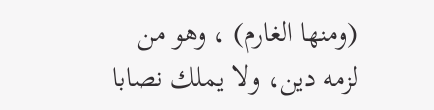(ومنها الغارم) ، وهو من لزمه دين، ولا يملك نصابا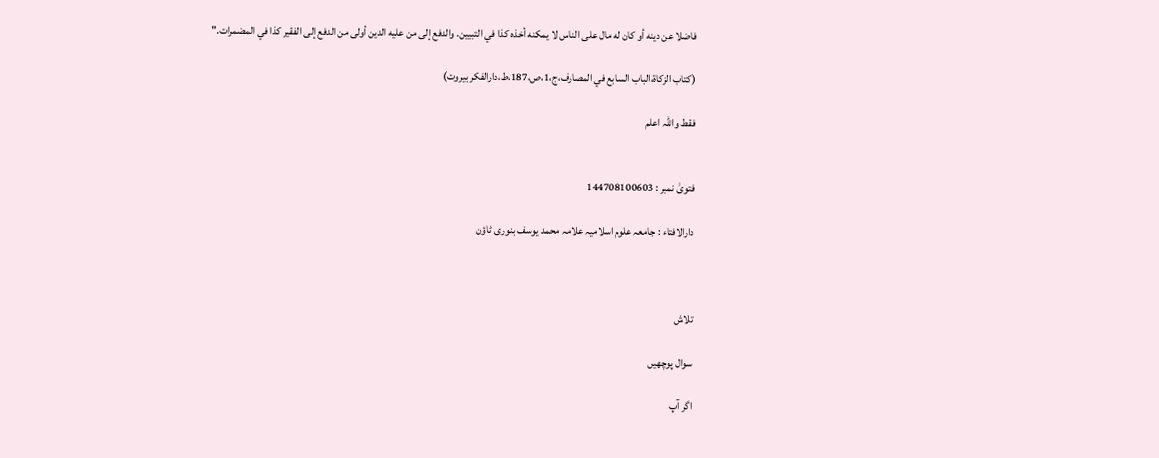فاضلا عن دينه أو كان له مال على الناس لا يمكنه أخذه كذا في التبيين. والدفع إلى من عليه الدين أولى من الدفع إلى الفقير كذا في المضمرات."

(کتاب الزکاۃ،الباب السابع في المصارف،ج،1،ص،187،ط،دارالفکر بیروت)

فقط واللہ اعلم


فتویٰ نمبر : 144708100603

دارالافتاء : جامعہ علوم اسلامیہ علامہ محمد یوسف بنوری ٹاؤن



تلاش

سوال پوچھیں

اگر آپ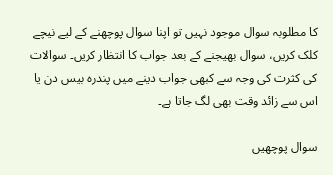کا مطلوبہ سوال موجود نہیں تو اپنا سوال پوچھنے کے لیے نیچے کلک کریں، سوال بھیجنے کے بعد جواب کا انتظار کریں۔ سوالات کی کثرت کی وجہ سے کبھی جواب دینے میں پندرہ بیس دن یا اس سے زائد وقت بھی لگ جاتا ہے۔

سوال پوچھیں